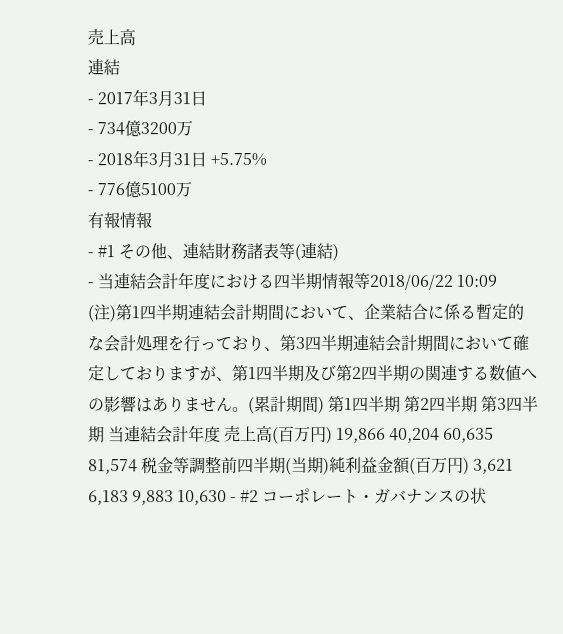売上高
連結
- 2017年3月31日
- 734億3200万
- 2018年3月31日 +5.75%
- 776億5100万
有報情報
- #1 その他、連結財務諸表等(連結)
- 当連結会計年度における四半期情報等2018/06/22 10:09
(注)第1四半期連結会計期間において、企業結合に係る暫定的な会計処理を行っており、第3四半期連結会計期間において確定しておりますが、第1四半期及び第2四半期の関連する数値への影響はありません。(累計期間) 第1四半期 第2四半期 第3四半期 当連結会計年度 売上高(百万円) 19,866 40,204 60,635 81,574 税金等調整前四半期(当期)純利益金額(百万円) 3,621 6,183 9,883 10,630 - #2 コーポレート・ガバナンスの状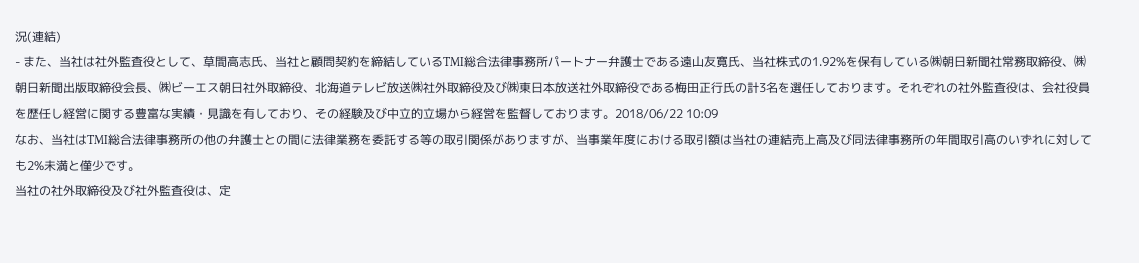況(連結)
- また、当社は社外監査役として、草間高志氏、当社と顧問契約を締結しているTMI総合法律事務所パートナー弁護士である遠山友寛氏、当社株式の1.92%を保有している㈱朝日新聞社常務取締役、㈱朝日新聞出版取締役会長、㈱ビーエス朝日社外取締役、北海道テレビ放送㈱社外取締役及び㈱東日本放送社外取締役である梅田正行氏の計3名を選任しております。それぞれの社外監査役は、会社役員を歴任し経営に関する豊富な実績・見識を有しており、その経験及び中立的立場から経営を監督しております。2018/06/22 10:09
なお、当社はTMI総合法律事務所の他の弁護士との間に法律業務を委託する等の取引関係がありますが、当事業年度における取引額は当社の連結売上高及び同法律事務所の年間取引高のいずれに対しても2%未満と僅少です。
当社の社外取締役及び社外監査役は、定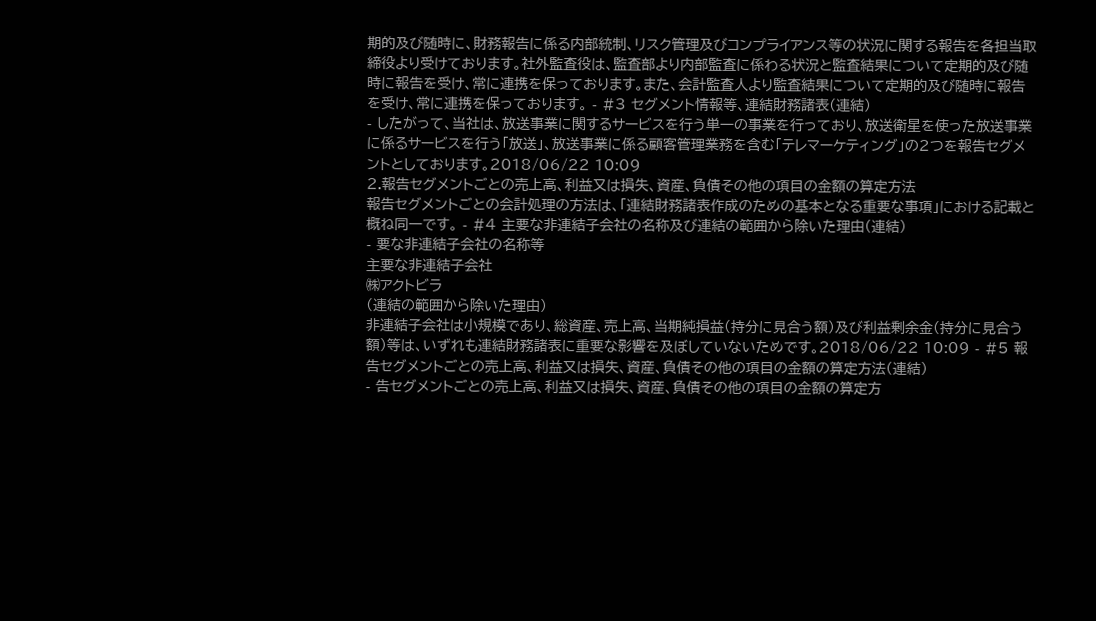期的及び随時に、財務報告に係る内部統制、リスク管理及びコンプライアンス等の状況に関する報告を各担当取締役より受けております。社外監査役は、監査部より内部監査に係わる状況と監査結果について定期的及び随時に報告を受け、常に連携を保っております。また、会計監査人より監査結果について定期的及び随時に報告を受け、常に連携を保っております。 - #3 セグメント情報等、連結財務諸表(連結)
- したがって、当社は、放送事業に関するサービスを行う単一の事業を行っており、放送衛星を使った放送事業に係るサービスを行う「放送」、放送事業に係る顧客管理業務を含む「テレマーケティング」の2つを報告セグメントとしております。2018/06/22 10:09
2.報告セグメントごとの売上高、利益又は損失、資産、負債その他の項目の金額の算定方法
報告セグメントごとの会計処理の方法は、「連結財務諸表作成のための基本となる重要な事項」における記載と概ね同一です。 - #4 主要な非連結子会社の名称及び連結の範囲から除いた理由(連結)
- 要な非連結子会社の名称等
主要な非連結子会社
㈱アクトビラ
(連結の範囲から除いた理由)
非連結子会社は小規模であり、総資産、売上高、当期純損益(持分に見合う額)及び利益剰余金(持分に見合う額)等は、いずれも連結財務諸表に重要な影響を及ぼしていないためです。2018/06/22 10:09 - #5 報告セグメントごとの売上高、利益又は損失、資産、負債その他の項目の金額の算定方法(連結)
- 告セグメントごとの売上高、利益又は損失、資産、負債その他の項目の金額の算定方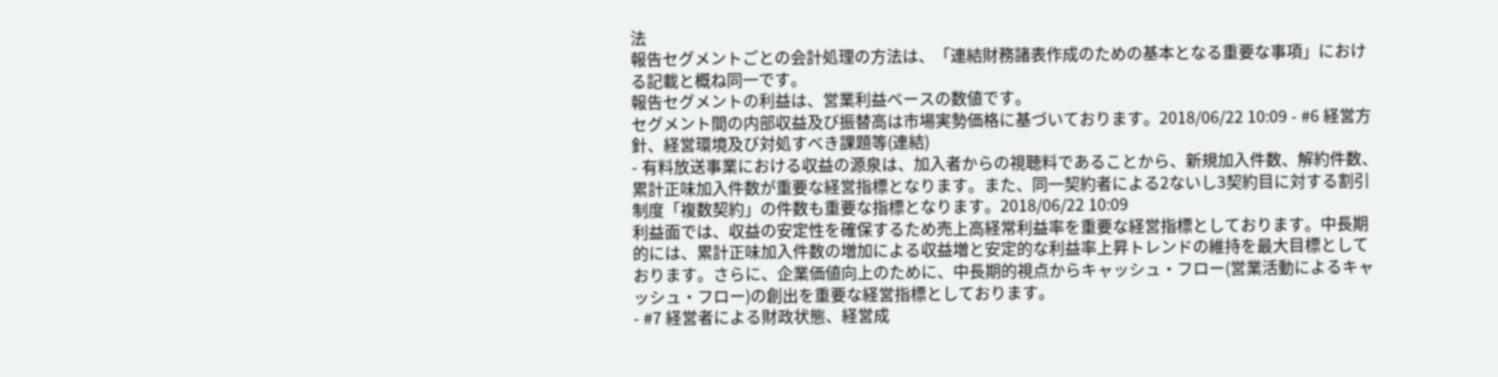法
報告セグメントごとの会計処理の方法は、「連結財務諸表作成のための基本となる重要な事項」における記載と概ね同一です。
報告セグメントの利益は、営業利益ベースの数値です。
セグメント間の内部収益及び振替高は市場実勢価格に基づいております。2018/06/22 10:09 - #6 経営方針、経営環境及び対処すべき課題等(連結)
- 有料放送事業における収益の源泉は、加入者からの視聴料であることから、新規加入件数、解約件数、累計正味加入件数が重要な経営指標となります。また、同一契約者による2ないし3契約目に対する割引制度「複数契約」の件数も重要な指標となります。2018/06/22 10:09
利益面では、収益の安定性を確保するため売上高経常利益率を重要な経営指標としております。中長期的には、累計正味加入件数の増加による収益増と安定的な利益率上昇トレンドの維持を最大目標としております。さらに、企業価値向上のために、中長期的視点からキャッシュ・フロー(営業活動によるキャッシュ・フロー)の創出を重要な経営指標としております。
- #7 経営者による財政状態、経営成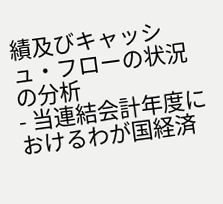績及びキャッシュ・フローの状況の分析
- 当連結会計年度におけるわが国経済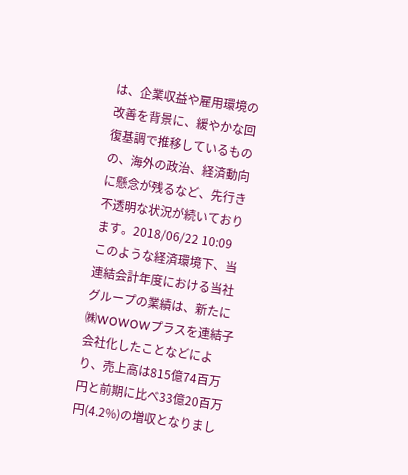は、企業収益や雇用環境の改善を背景に、緩やかな回復基調で推移しているものの、海外の政治、経済動向に懸念が残るなど、先行き不透明な状況が続いております。2018/06/22 10:09
このような経済環境下、当連結会計年度における当社グループの業績は、新たに㈱WOWOWプラスを連結子会社化したことなどにより、売上高は815億74百万円と前期に比べ33億20百万円(4.2%)の増収となりまし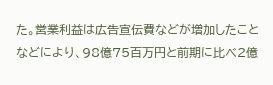た。営業利益は広告宣伝費などが増加したことなどにより、98億75百万円と前期に比べ2億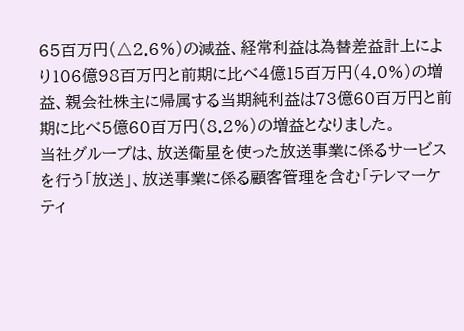65百万円(△2.6%)の減益、経常利益は為替差益計上により106億98百万円と前期に比べ4億15百万円(4.0%)の増益、親会社株主に帰属する当期純利益は73億60百万円と前期に比べ5億60百万円(8.2%)の増益となりました。
当社グループは、放送衛星を使った放送事業に係るサービスを行う「放送」、放送事業に係る顧客管理を含む「テレマーケティ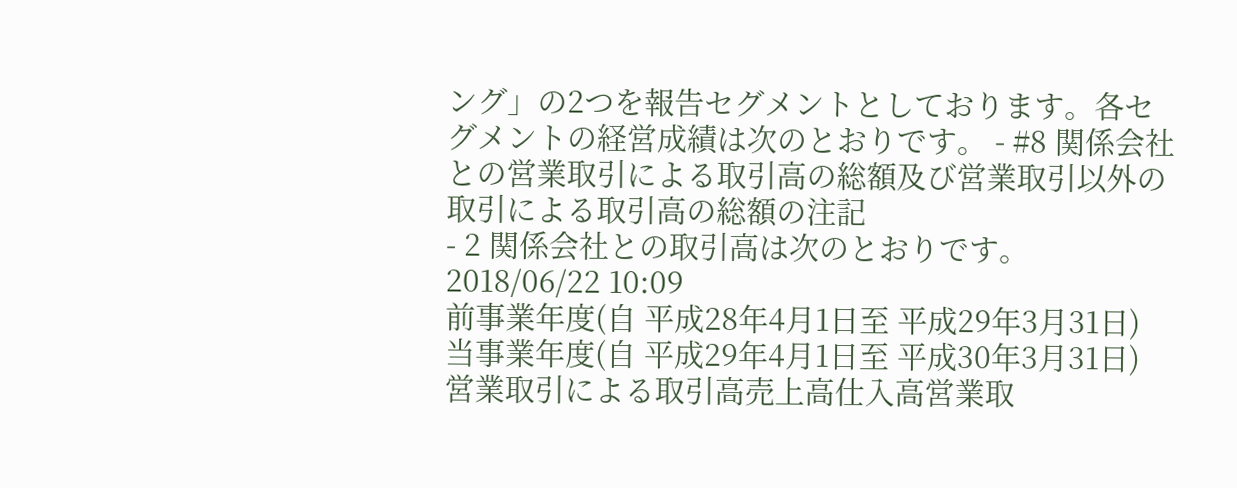ング」の2つを報告セグメントとしております。各セグメントの経営成績は次のとおりです。 - #8 関係会社との営業取引による取引高の総額及び営業取引以外の取引による取引高の総額の注記
- 2 関係会社との取引高は次のとおりです。2018/06/22 10:09
前事業年度(自 平成28年4月1日至 平成29年3月31日) 当事業年度(自 平成29年4月1日至 平成30年3月31日) 営業取引による取引高売上高仕入高営業取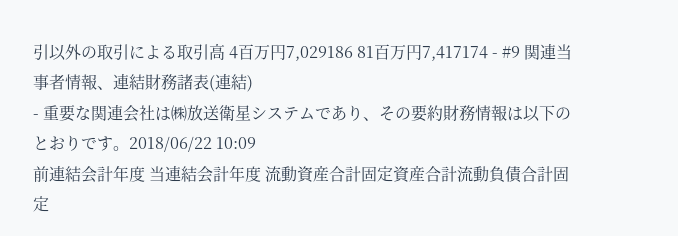引以外の取引による取引高 4百万円7,029186 81百万円7,417174 - #9 関連当事者情報、連結財務諸表(連結)
- 重要な関連会社は㈱放送衛星システムであり、その要約財務情報は以下のとおりです。2018/06/22 10:09
前連結会計年度 当連結会計年度 流動資産合計固定資産合計流動負債合計固定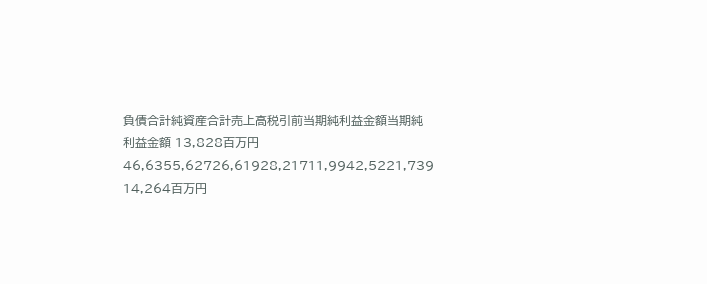負債合計純資産合計売上高税引前当期純利益金額当期純利益金額 13,828百万円46,6355,62726,61928,21711,9942,5221,739 14,264百万円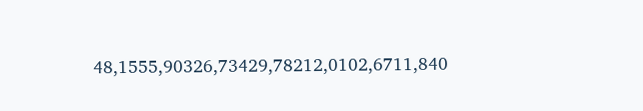48,1555,90326,73429,78212,0102,6711,840